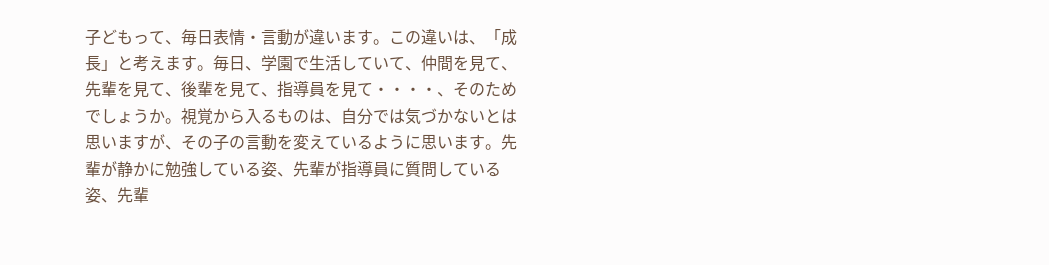子どもって、毎日表情・言動が違います。この違いは、「成長」と考えます。毎日、学園で生活していて、仲間を見て、先輩を見て、後輩を見て、指導員を見て・・・・、そのためでしょうか。視覚から入るものは、自分では気づかないとは思いますが、その子の言動を変えているように思います。先輩が静かに勉強している姿、先輩が指導員に質問している姿、先輩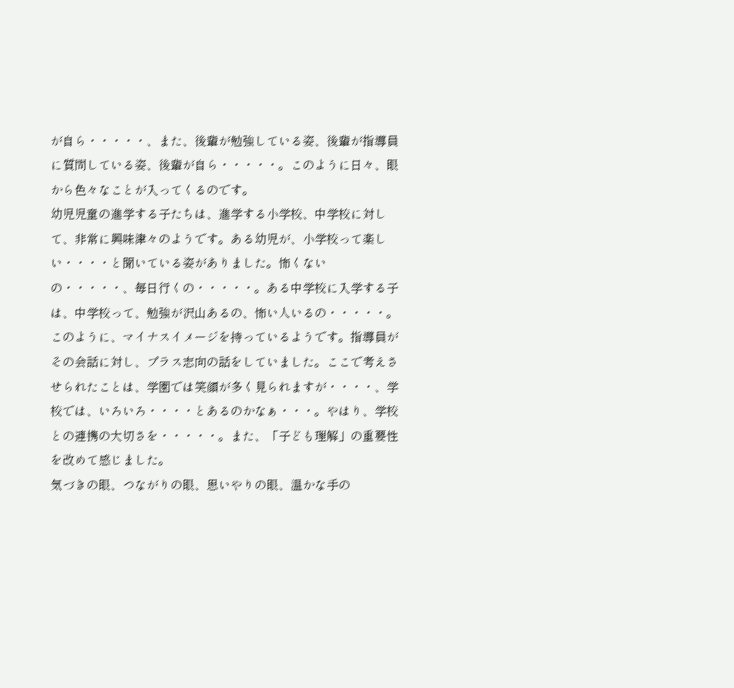が自ら・・・・・、また、後輩が勉強している姿、後輩が指導員に質問している姿、後輩が自ら・・・・・。このように日々、眼から色々なことが入ってくるのです。
幼児児童の進学する子たちは、進学する小学校、中学校に対して、非常に興味津々のようです。ある幼児が、小学校って楽しい・・・・と聞いている姿がありました。怖くないの・・・・・、毎日行くの・・・・・。ある中学校に入学する子は、中学校って、勉強が沢山あるの、怖い人いるの・・・・・。このように、マイナスイメージを持っているようです。指導員がその会話に対し、プラス志向の話をしていました。ここで考えさせられたことは、学園では笑顔が多く見られますが・・・・、学校では、いろいろ・・・・とあるのかなぁ・・・。やはり、学校との連携の大切さを・・・・・。また、「子ども理解」の重要性を改めて感じました。
気づきの眼、つながりの眼、思いやりの眼、温かな手の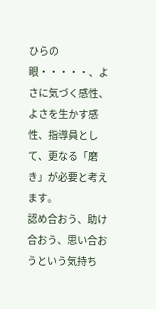ひらの眼・・・・・、よさに気づく感性、よさを生かす感性、指導員として、更なる「磨き」が必要と考えます。
認め合おう、助け合おう、思い合おうという気持ち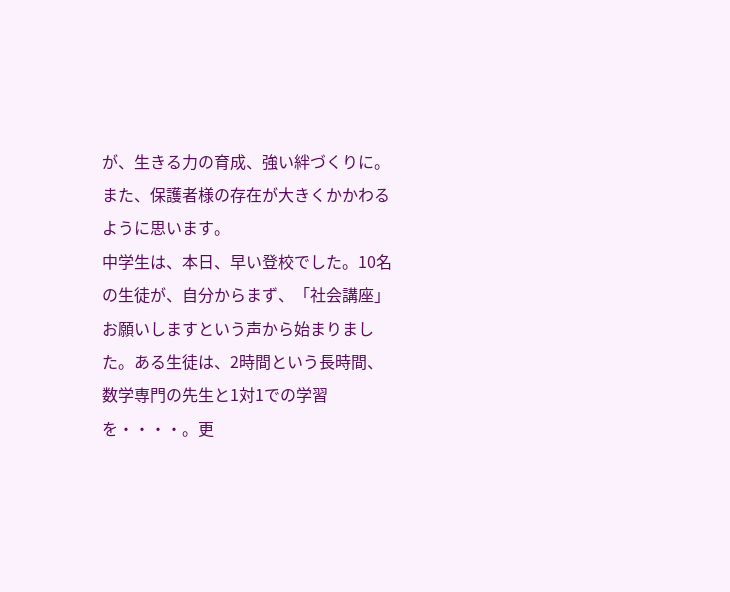が、生きる力の育成、強い絆づくりに。
また、保護者様の存在が大きくかかわるように思います。
中学生は、本日、早い登校でした。10名の生徒が、自分からまず、「社会講座」お願いしますという声から始まりました。ある生徒は、2時間という長時間、数学専門の先生と1対1での学習を・・・・。更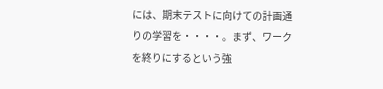には、期末テストに向けての計画通りの学習を・・・・。まず、ワークを終りにするという強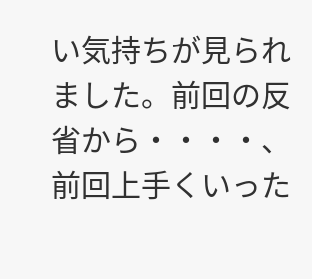い気持ちが見られました。前回の反省から・・・・、前回上手くいった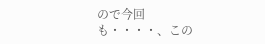ので今回も・・・・、この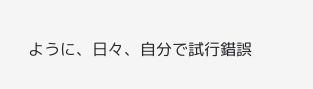ように、日々、自分で試行錯誤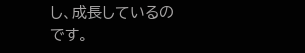し、成長しているのです。